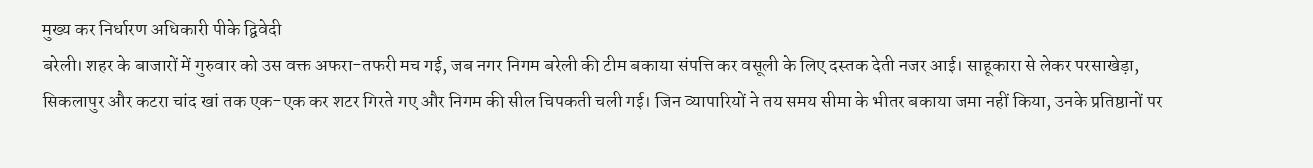मुख्य कर निर्धारण अधिकारी पीके द्विवेदी
बरेली। शहर के बाजारों में गुरुवार को उस वक्त अफरा-तफरी मच गई, जब नगर निगम बरेली की टीम बकाया संपत्ति कर वसूली के लिए दस्तक देती नजर आई। साहूकारा से लेकर परसाखेड़ा, सिकलापुर और कटरा चांद खां तक एक-एक कर शटर गिरते गए और निगम की सील चिपकती चली गई। जिन व्यापारियों ने तय समय सीमा के भीतर बकाया जमा नहीं किया, उनके प्रतिष्ठानों पर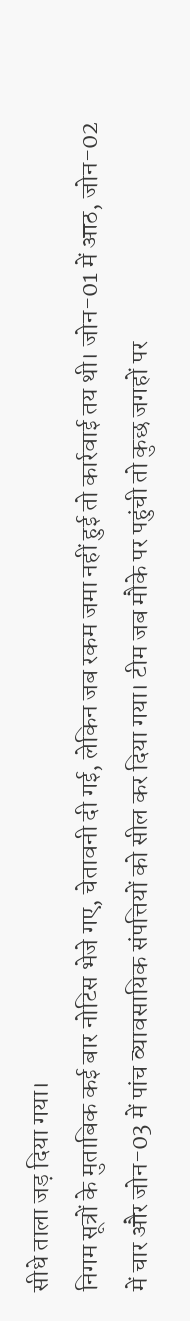सीधे ताला जड़ दिया गया।
निगम सूत्रों के मुताबिक कई बार नोटिस भेजे गए, चेतावनी दी गई, लेकिन जब रकम जमा नहीं हुई तो कार्रवाई तय थी। जोन-01 में आठ, जोन-02 में चार और जोन-03 में पांच व्यावसायिक संपत्तियों को सील कर दिया गया। टीम जब मौके पर पहुंची तो कुछ जगहों पर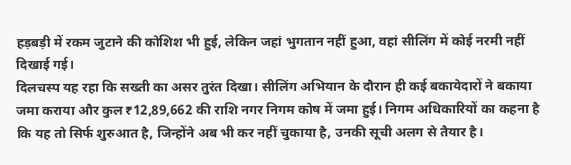हड़बड़ी में रकम जुटाने की कोशिश भी हुई, लेकिन जहां भुगतान नहीं हुआ, वहां सीलिंग में कोई नरमी नहीं दिखाई गई।
दिलचस्प यह रहा कि सख्ती का असर तुरंत दिखा। सीलिंग अभियान के दौरान ही कई बकायेदारों ने बकाया जमा कराया और कुल ₹12,89,662 की राशि नगर निगम कोष में जमा हुई। निगम अधिकारियों का कहना है कि यह तो सिर्फ शुरुआत है, जिन्होंने अब भी कर नहीं चुकाया है, उनकी सूची अलग से तैयार है।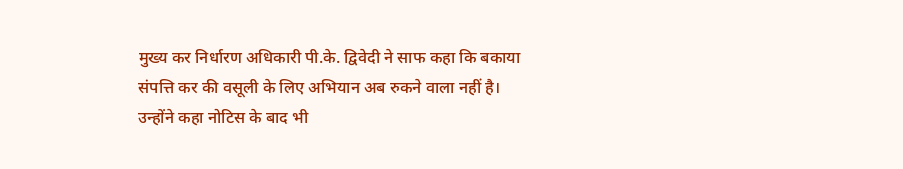मुख्य कर निर्धारण अधिकारी पी.के. द्विवेदी ने साफ कहा कि बकाया संपत्ति कर की वसूली के लिए अभियान अब रुकने वाला नहीं है। उन्होंने कहा नोटिस के बाद भी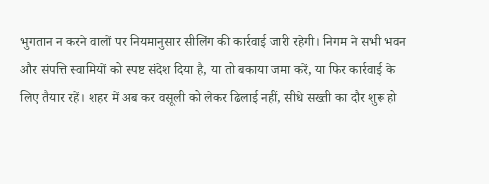भुगतान न करने वालों पर नियमानुसार सीलिंग की कार्रवाई जारी रहेगी। निगम ने सभी भवन और संपत्ति स्वामियों को स्पष्ट संदेश दिया है, या तो बकाया जमा करें, या फिर कार्रवाई के लिए तैयार रहें। शहर में अब कर वसूली को लेकर ढिलाई नहीं, सीधे सख्ती का दौर शुरू हो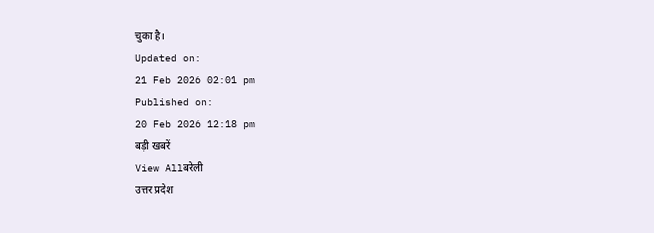चुका है।
Updated on:
21 Feb 2026 02:01 pm
Published on:
20 Feb 2026 12:18 pm
बड़ी खबरें
View Allबरेली
उत्तर प्रदेश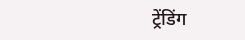ट्रेंडिंग